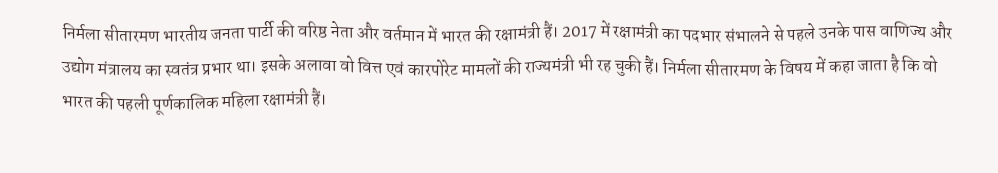निर्मला सीतारमण भारतीय जनता पार्टी की वरिष्ठ नेता और वर्तमान में भारत की रक्षामंत्री हैं। 2017 में रक्षामंत्री का पदभार संभालने से पहले उनके पास वाणिज्य और उद्योग मंत्रालय का स्वतंत्र प्रभार था। इसके अलावा वो वित्त एवं कारपोरेट मामलों की राज्यमंत्री भी रह चुकी हैं। निर्मला सीतारमण के विषय में कहा जाता है कि वो भारत की पहली पूर्णकालिक महिला रक्षामंत्री हैं।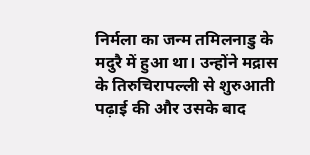निर्मला का जन्म तमिलनाडु के मदुरै में हुआ था। उन्होंने मद्रास के तिरुचिरापल्ली से शुरुआती पढ़ाई की और उसके बाद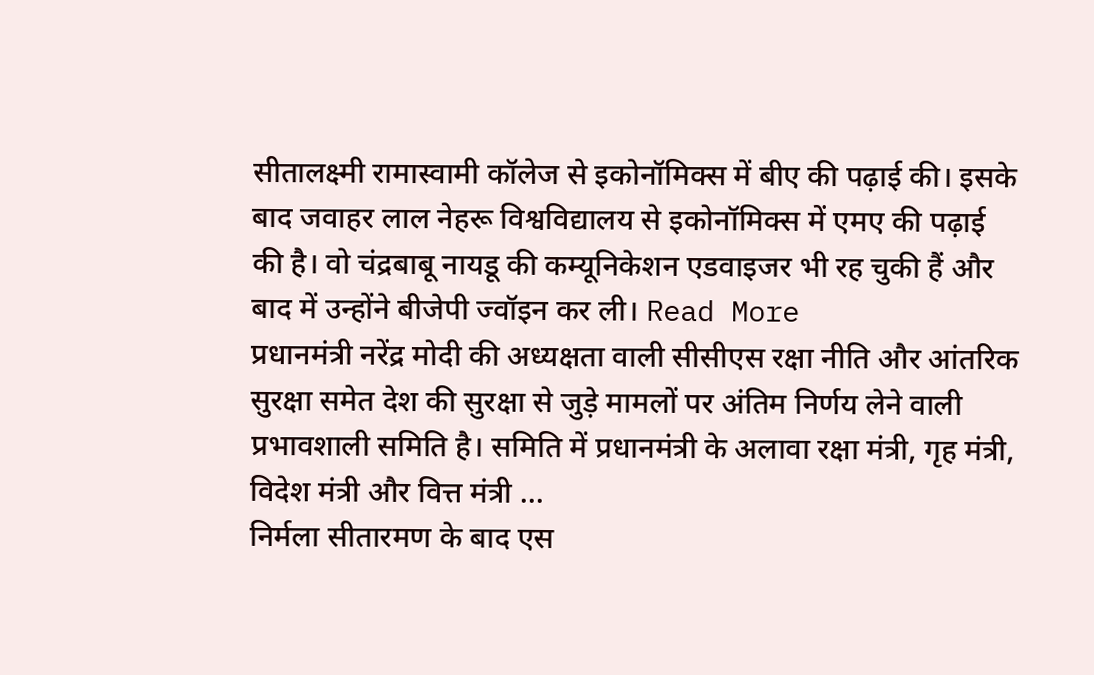सीतालक्ष्मी रामास्वामी कॉलेज से इकोनॉमिक्स में बीए की पढ़ाई की। इसके बाद जवाहर लाल नेहरू विश्वविद्यालय से इकोनॉमिक्स में एमए की पढ़ाई की है। वो चंद्रबाबू नायडू की कम्यूनिकेशन एडवाइजर भी रह चुकी हैं और बाद में उन्होंने बीजेपी ज्वॉइन कर ली। Read More
प्रधानमंत्री नरेंद्र मोदी की अध्यक्षता वाली सीसीएस रक्षा नीति और आंतरिक सुरक्षा समेत देश की सुरक्षा से जुड़े मामलों पर अंतिम निर्णय लेने वाली प्रभावशाली समिति है। समिति में प्रधानमंत्री के अलावा रक्षा मंत्री, गृह मंत्री, विदेश मंत्री और वित्त मंत्री ...
निर्मला सीतारमण के बाद एस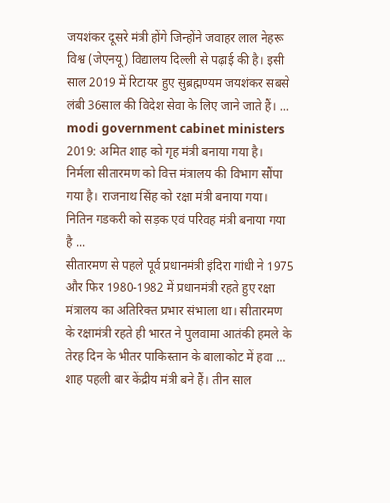जयशंकर दूसरे मंत्री होंगे जिन्होंने जवाहर लाल नेहरू विश्व (जेएनयू) विद्यालय दिल्ली से पढ़ाई की है। इसी साल 2019 में रिटायर हुए सुब्रह्मण्यम जयशंकर सबसे लंबी 36साल की विदेश सेवा के लिए जाने जाते हैं। ...
modi government cabinet ministers 2019: अमित शाह को गृह मंत्री बनाया गया है। निर्मला सीतारमण को वित्त मंत्रालय की विभाग सौंपा गया है। राजनाथ सिंह को रक्षा मंत्री बनाया गया। नितिन गडकरी को सड़क एवं परिवह मंत्री बनाया गया है ...
सीतारमण से पहले पूर्व प्रधानमंत्री इंदिरा गांधी ने 1975 और फिर 1980-1982 में प्रधानमंत्री रहते हुए रक्षा मंत्रालय का अतिरिक्त प्रभार संभाला था। सीतारमण के रक्षामंत्री रहते ही भारत ने पुलवामा आतंकी हमले के तेरह दिन के भीतर पाकिस्तान के बालाकोट में हवा ...
शाह पहली बार केंद्रीय मंत्री बने हैं। तीन साल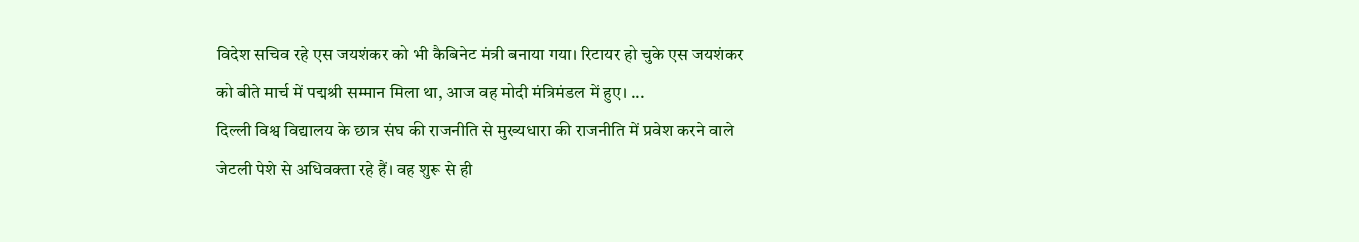विदेश सचिव रहे एस जयशंकर को भी कैबिनेट मंत्री बनाया गया। रिटायर हो चुके एस जयशंकर को बीते मार्च में पद्मश्री सम्मान मिला था, आज वह मोदी मंत्रिमंडल में हुए। ...
दिल्ली विश्व विद्यालय के छात्र संघ की राजनीति से मुख्यधारा की राजनीति में प्रवेश करने वाले जेटली पेशे से अधिवक्ता रहे हैं। वह शुरू से ही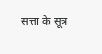सत्ता के सूत्र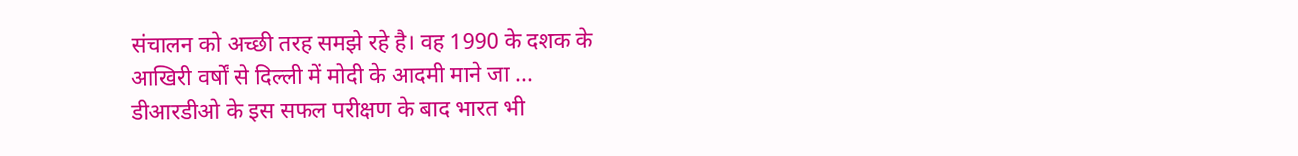संचालन को अच्छी तरह समझे रहे है। वह 1990 के दशक के आखिरी वर्षों से दिल्ली में मोदी के आदमी माने जा ...
डीआरडीओ के इस सफल परीक्षण के बाद भारत भी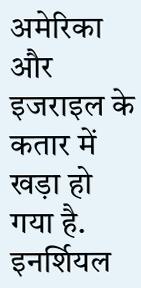अमेरिका और इजराइल के कतार में खड़ा हो गया है. इनर्शियल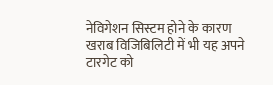नेविगेशन सिस्टम होने के कारण खराब विजिबिलिटी में भी यह अपने टारगेट को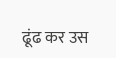ढूंढ कर उस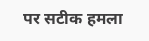पर सटीक हमला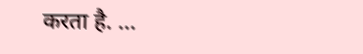करता है. ...